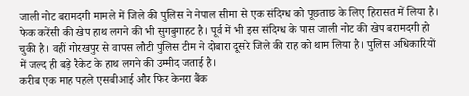जाली नोट बरामदगी मामले में जिले की पुलिस ने नेपाल सीमा से एक संदिग्ध को पूछताछ के लिए हिरासत में लिया है। फेक करेंसी की खेप हाथ लगने की भी सुगबुगाहट है। पूर्व में भी इस संदिग्ध के पास जाली नोट की खेप बरामदगी हो चुकी है। वहीं गोरखपुर से वापस लौटी पुलिस टीम ने दोबारा दूसरे जिले की राह को थाम लिया है। पुलिस अधिकारियों में जल्द ही बड़े रैकेट के हाथ लगने की उम्मीद जताई है।
करीब एक माह पहले एसबीआई और फिर केनरा बैंक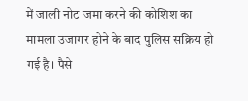में जाली नोट जमा करने की कोशिश का मामला उजागर होने के बाद पुलिस सक्रिय हो गई है। पैसे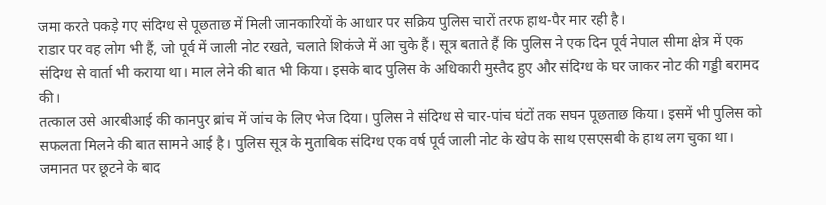जमा करते पकड़े गए संदिग्ध से पूछताछ में मिली जानकारियों के आधार पर सक्रिय पुलिस चारों तरफ हाथ-पैर मार रही है।
राडार पर वह लोग भी हैं, जो पूर्व में जाली नोट रखते, चलाते शिकंजे में आ चुके हैं। सूत्र बताते हैं कि पुलिस ने एक दिन पूर्व नेपाल सीमा क्षेत्र में एक संदिग्ध से वार्ता भी कराया था। माल लेने की बात भी किया। इसके बाद पुलिस के अधिकारी मुस्तैद हुए और संदिग्ध के घर जाकर नोट की गड्डी बरामद की।
तत्काल उसे आरबीआई की कानपुर ब्रांच में जांच के लिए भेज दिया। पुलिस ने संदिग्ध से चार-पांच घंटों तक सघन पूछताछ किया। इसमें भी पुलिस को सफलता मिलने की बात सामने आई है। पुलिस सूत्र के मुताबिक संदिग्ध एक वर्ष पूर्व जाली नोट के खेप के साथ एसएसबी के हाथ लग चुका था।
जमानत पर छूटने के बाद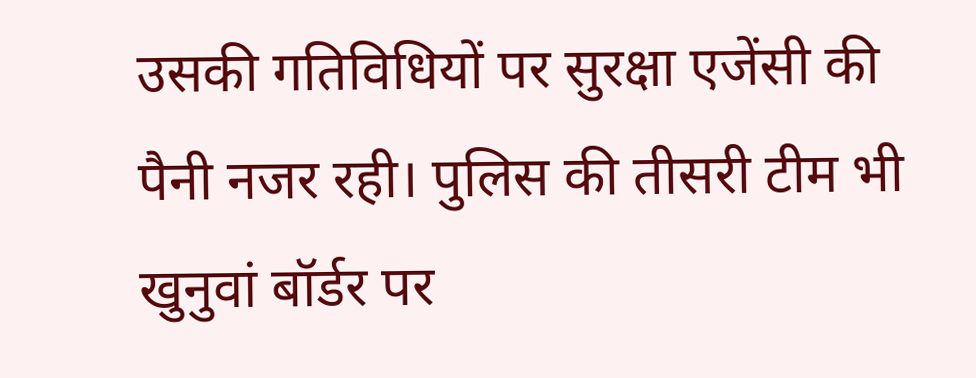उसकी गतिविधियों पर सुरक्षा एजेंसी की पैनी नजर रही। पुलिस की तीसरी टीम भी खुनुवां बॉर्डर पर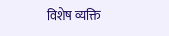विशेष व्यक्ति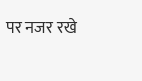पर नजर रखे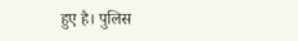हुए है। पुलिस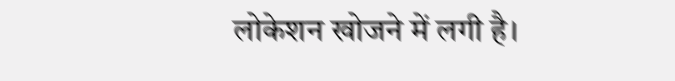लोकेशन खोजने में लगी है।